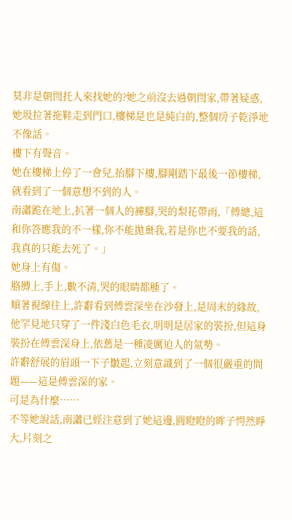莫非是朝閆托人來找她的?她之前沒去過朝閆家,帶著疑惑,她圾拉著拖鞋走到門口,樓梯是也是純白的,整個房子乾淨地不像話。
樓下有聲音。
她在樓梯上停了一會兒,抬腳下樓,腳剛踏下最後一節樓梯,就看到了一個意想不到的人。
南瀟跪在地上,扒著一個人的褲腳,哭的梨花帶雨,「傅總,這和你答應我的不一樣,你不能拋棄我,若是你也不要我的話,我真的只能去死了。」
她身上有傷。
胳膊上,手上,數不清,哭的眼睛都腫了。
順著視線往上,許辭看到傅雲深坐在沙發上,是周末的緣故,他罕見地只穿了一件淺白色毛衣,明明是居家的裝扮,但這身裝扮在傅雲深身上,依舊是一種凌厲迫人的氣勢。
許辭舒展的眉頭一下子皺起,立刻意識到了一個很嚴重的問題——這是傅雲深的家。
可是為什麼……
不等她說話,南瀟已經注意到了她這邊,圓瞪瞪的眸子愕然睜大,片刻之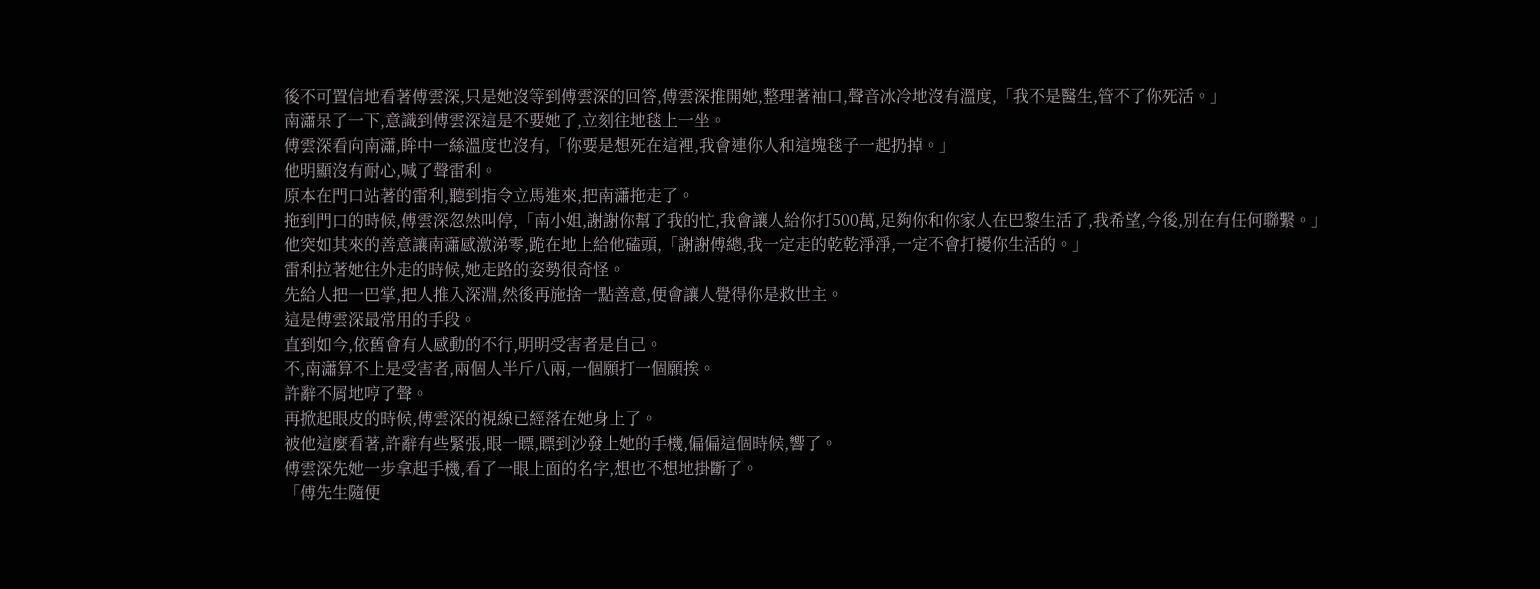後不可置信地看著傅雲深,只是她沒等到傅雲深的回答,傅雲深推開她,整理著袖口,聲音冰冷地沒有溫度,「我不是醫生,管不了你死活。」
南瀟呆了一下,意識到傅雲深這是不要她了,立刻往地毯上一坐。
傅雲深看向南瀟,眸中一絲溫度也沒有,「你要是想死在這裡,我會連你人和這塊毯子一起扔掉。」
他明顯沒有耐心,喊了聲雷利。
原本在門口站著的雷利,聽到指令立馬進來,把南瀟拖走了。
拖到門口的時候,傅雲深忽然叫停,「南小姐,謝謝你幫了我的忙,我會讓人給你打500萬,足夠你和你家人在巴黎生活了,我希望,今後,別在有任何聯繫。」
他突如其來的善意讓南瀟感激涕零,跪在地上給他磕頭,「謝謝傅總,我一定走的乾乾淨淨,一定不會打擾你生活的。」
雷利拉著她往外走的時候,她走路的姿勢很奇怪。
先給人把一巴掌,把人推入深淵,然後再施捨一點善意,便會讓人覺得你是救世主。
這是傅雲深最常用的手段。
直到如今,依舊會有人感動的不行,明明受害者是自己。
不,南瀟算不上是受害者,兩個人半斤八兩,一個願打一個願挨。
許辭不屑地哼了聲。
再掀起眼皮的時候,傅雲深的視線已經落在她身上了。
被他這麼看著,許辭有些緊張,眼一瞟,瞟到沙發上她的手機,偏偏這個時候,響了。
傅雲深先她一步拿起手機,看了一眼上面的名字,想也不想地掛斷了。
「傅先生隨便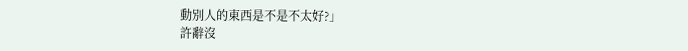動別人的東西是不是不太好?」
許辭沒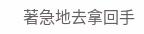著急地去拿回手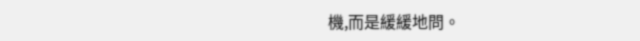機,而是緩緩地問。